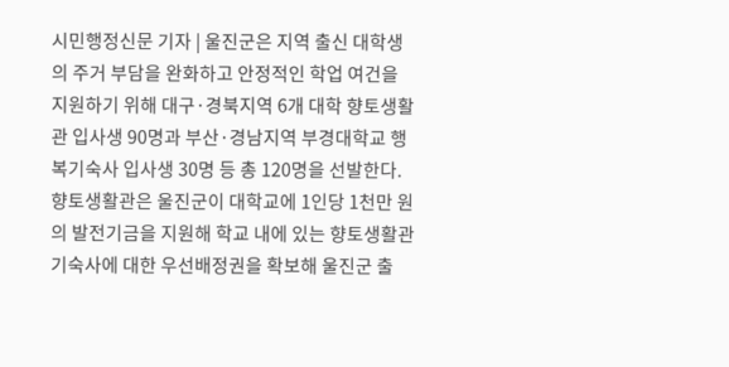시민행정신문 기자 | 울진군은 지역 출신 대학생의 주거 부담을 완화하고 안정적인 학업 여건을 지원하기 위해 대구·경북지역 6개 대학 향토생활관 입사생 90명과 부산·경남지역 부경대학교 행복기숙사 입사생 30명 등 총 120명을 선발한다.
향토생활관은 울진군이 대학교에 1인당 1천만 원의 발전기금을 지원해 학교 내에 있는 향토생활관 기숙사에 대한 우선배정권을 확보해 울진군 출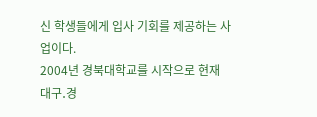신 학생들에게 입사 기회를 제공하는 사업이다.
2004년 경북대학교를 시작으로 현재 대구․경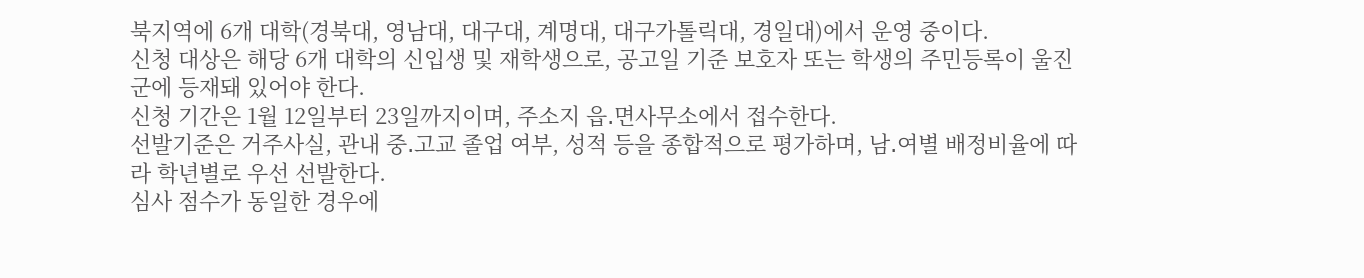북지역에 6개 대학(경북대, 영남대, 대구대, 계명대, 대구가톨릭대, 경일대)에서 운영 중이다.
신청 대상은 해당 6개 대학의 신입생 및 재학생으로, 공고일 기준 보호자 또는 학생의 주민등록이 울진군에 등재돼 있어야 한다.
신청 기간은 1월 12일부터 23일까지이며, 주소지 읍․면사무소에서 접수한다.
선발기준은 거주사실, 관내 중․고교 졸업 여부, 성적 등을 종합적으로 평가하며, 남․여별 배정비율에 따라 학년별로 우선 선발한다.
심사 점수가 동일한 경우에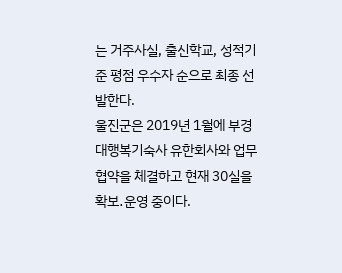는 거주사실, 출신학교, 성적기준 평점 우수자 순으로 최종 선발한다.
울진군은 2019년 1월에 부경대행복기숙사 유한회사와 업무협약을 체결하고 현재 30실을 확보․운영 중이다.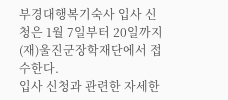부경대행복기숙사 입사 신청은 1월 7일부터 20일까지 (재)울진군장학재단에서 접수한다.
입사 신청과 관련한 자세한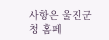사항은 울진군청 홈페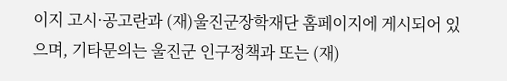이지 고시·공고란과 (재)울진군장학재단 홈페이지에 게시되어 있으며, 기타문의는 울진군 인구정책과 또는 (재)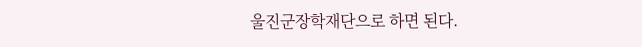울진군장학재단으로 하면 된다.